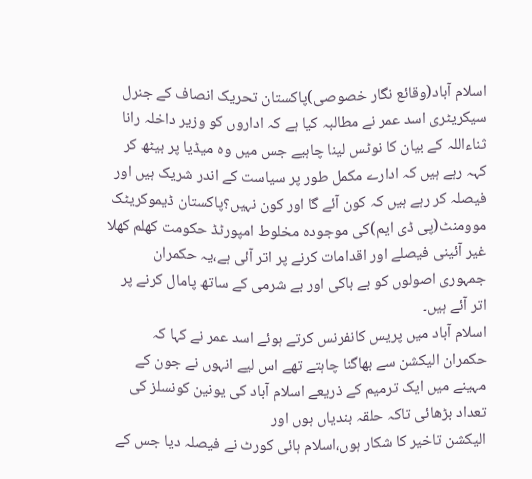اسلام آباد(وقائع نگار خصوصی)پاکستان تحریک انصاف کے جنرل سیکریٹری اسد عمر نے مطالبہ کیا ہے کہ اداروں کو وزیر داخلہ رانا ثناءاللہ کے بیان کا نوٹس لینا چاہیے جس میں وہ میڈیا پر بیٹھ کر کہہ رہے ہیں کہ ادارے مکمل طور پر سیاست کے اندر شریک ہیں اور فیصلہ کر رہے ہیں کہ کون آئے گا اور کون نہیں؟پاکستان ڈیموکریٹک موومنٹ(پی ڈی ایم)کی موجودہ مخلوط امپورٹڈ حکومت کھلم کھلا غیر آئینی فیصلے اور اقدامات کرنے پر اتر آئی ہے،یہ حکمران جمہوری اصولوں کو بے باکی اور بے شرمی کے ساتھ پامال کرنے پر اتر آئے ہیں۔
اسلام آباد میں پریس کانفرنس کرتے ہوئے اسد عمر نے کہا کہ حکمران الیکشن سے بھاگنا چاہتے تھے اس لیے انہوں نے جون کے مہینے میں ایک ترمیم کے ذریعے اسلام آباد کی یونین کونسلز کی تعداد بڑھائی تاکہ حلقہ بندیاں ہوں اور
الیکشن تاخیر کا شکار ہوں،اسلام ہائی کورٹ نے فیصلہ دیا جس کے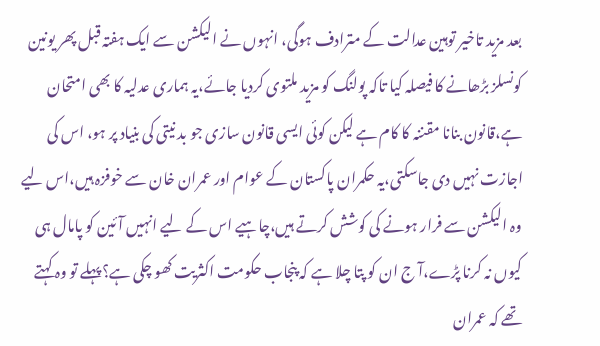بعد مزید تاخیر توہین عدالت کے مترادف ہوگی، انہوں نے الیکشن سے ایک ہفتہ قبل پھر یونین کونسلز بڑھانے کا فیصلہ کیا تاکہ پولنگ کو مزید ملتوی کردیا جائے،یہ ہماری عدلیہ کا بھی امتحان ہے،قانون بنانا مقننہ کا کام ہے لیکن کوئی ایسی قانون سازی جو بد نیتی کی بنیاد پر ہو، اس کی اجازت نہیں دی جاسکتی،یہ حکمران پاکستان کے عوام اور عمران خان سے خوفزہ ہیں،اس لیے وہ الیکشن سے فرار ہونے کی کوشش کرتے ہیں،چاہیے اس کے لیے انہیں آئین کو پامال ہی کیوں نہ کرنا پڑے،آ ج ان کو پتا چلا ہے کہ پنجاب حکومت اکثریت کھو چکی ہے؟پہلے تو وہ کہتے تھے کہ عمران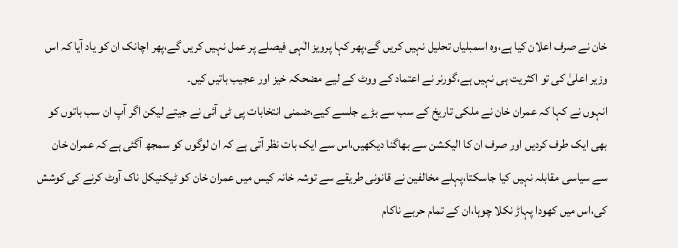خان نے صرف اعلان کیا ہے،وہ اسمبلیاں تحلیل نہیں کریں گے،پھر کہا پرویز الٰہی فیصلے پر عمل نہیں کریں گے،پھر اچانک ان کو یاد آیا کہ اس وزیر اعلیٰ کی تو اکثریت ہی نہیں ہے،گورنر نے اعتماد کے ووٹ کے لیے مضحکہ خیز اور عجیب باتیں کیں۔
انہوں نے کہا کہ عمران خان نے ملکی تاریخ کے سب سے بڑے جلسے کیے،ضمنی انتخابات پی ٹی آئی نے جیتے لیکن اگر آپ ان سب باتوں کو بھی ایک طرف کردیں اور صرف ان کا الیکشن سے بھاگنا دیکھیں،اس سے ایک بات نظر آتی ہے کہ ان لوگوں کو سمجھ آگئی ہے کہ عمران خان سے سیاسی مقابلہ نہیں کیا جاسکتا،پہلے مخالفین نے قانونی طریقے سے توشہ خانہ کیس میں عمران خان کو ٹیکنیکل ناک آوٹ کرنے کی کوشش کی،اس میں کھودا پہاڑ نکلا چوہا،ان کے تمام حربے ناکام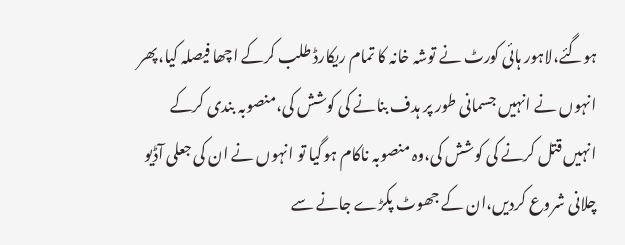ہوگئے،لاہور ہائی کورٹ نے توشہ خانہ کا تمام ریکارڈ طلب کرکے اچھا فیصلہ کیا،پھر انہوں نے انہیں جسمانی طور پر ہدف بنانے کی کوشش کی،منصوبہ بندی کرکے انہیں قتل کرنے کی کوشش کی،وہ منصوبہ ناکام ہوگیا تو انہوں نے ان کی جعلی آڈیو چلانی شروع کردیں،ان کے جھوٹ پکڑے جانے سے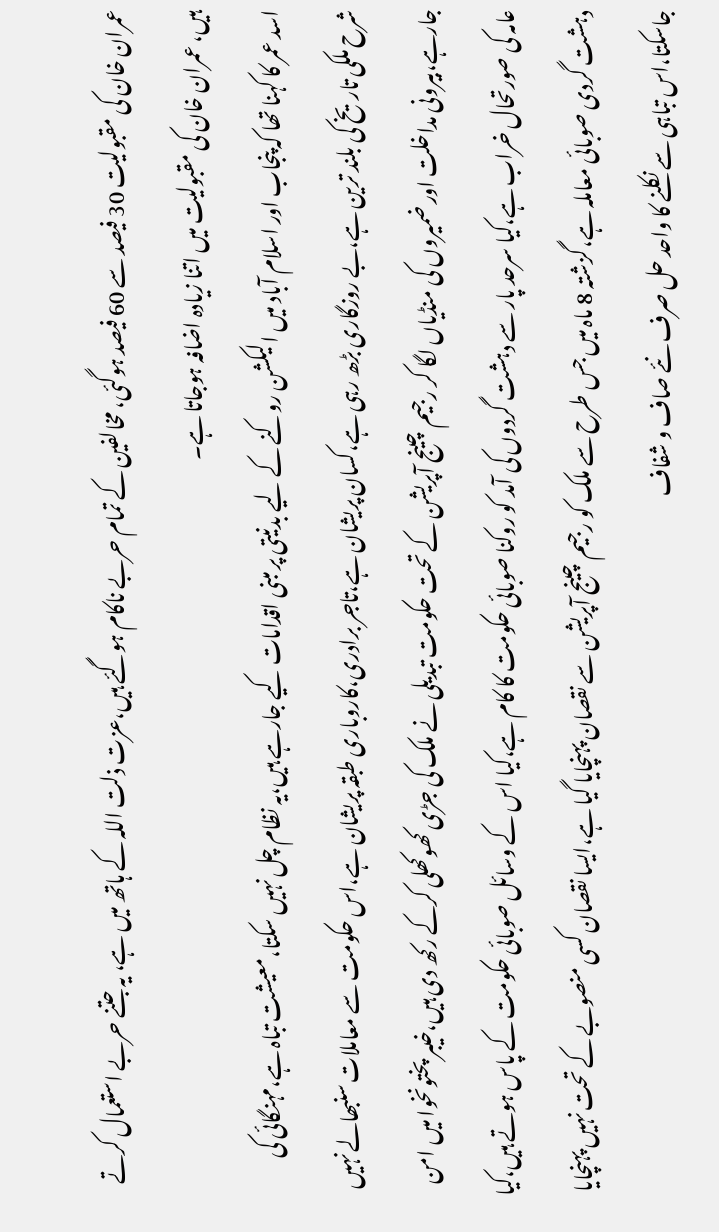عمران خان کی مقبولیت 30 فیصد سے 60 فیصد ہوگئی، مخالفین کے تمام حربے ناکام ہوگئے ہیں،عزت ذلت اللہ کے ہاتھ میں ہے، یہ جتنے حربے استعمال کرتے ہیں، عمران خان کی مقبولیت میں اتنا زیادہ اضافہ ہوجاتا ہے۔
اسد عمر کا کہنا تھا کہ پنجاب اور اسلام آباد میں الیکشن روکنے کے لیے بدنیتی پر مبنی اقدامات کیے جارہے ہیں،یہ نظام چل نہیں سکتا،معیشت تباہ ہے،مہنگائی کی شرح ملکی تاریخ کی بلند ترین ہے،بے روزگاری بڑھ رہی ہے،کسان پریشان ہے،تاجر برادری،کاروباری طبقہ پریشان ہے،اس حکومت سے معاملات سنبھالے نہیں جارہے،بیرونی مداخلت اور ضمیروں کی منڈیاں لگا کر رجیم چینج آپریشن کے تحت حکومت تبدیلی نے ملک کی جڑی کھوکھلی کرکے رکھ دی ہیں،خیبر پختونخوا میں امن عامہ کی صورتحال خراب ہے،کیا سرحد پار سے دہشت گردوں کی آمد کو روکنا صوبائی حکومت کا کام ہے،کیا اس کے وسائل صوبائی حکومت کے پاس ہوتے ہیں،کیا دہشت گردی صوبائی معاملہ ہے،گزشتہ 8 ماہ میں جس طرح سے ملک کو رجیم چینج آپریشن سے نقصان پہنچایا گیا ہے،ایسا نقصان کسی منصوبے کے تحت نہیں پہنچایا جاسکتا،اس تباہی سے نکلنے کا واحد حل صرف نئے صاف و شفاف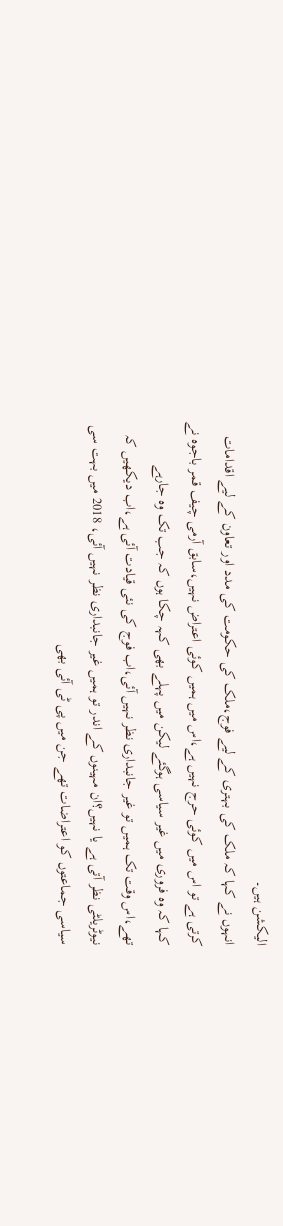الیکشن ہیں۔
انہوں نے کہا کہ ملک کی بہتری کے لیے فوج،ملک کی حکومت کی مدد اور تعاون کے لیے اقدامات کرتی ہے تو اس میں کوئی حرج نہیں ہے،اس میں ہمیں کوئی اعتراض نہیں،سابق آرمی چیف قمر باجوہ نے کہا کہ وہ فروری میں غیر سیاسی ہوگئے لیکن میں پہلے بھی کہہ چکا ہوں کہ جب تک وہ جارہے تھے،اس وقت تک ہمیں تو غیر جانبداری نظر نہیں آئی،اب فوج کی نئی قیادت آئی ہے،اب دیکھیں کہ نیوٹریلٹی نظر آتی ہے یا نہیں؟ان مہینوں کے اندر تو ہمیں غیر جانبداری نظر نہیں آئی، 2018 میں بہت سی سیاسی جماعتوں کو اعتراضات تھے جن میں پی ٹی آئی بھی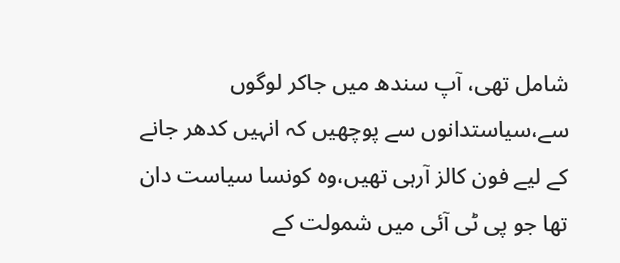شامل تھی، آپ سندھ میں جاکر لوگوں سے،سیاستدانوں سے پوچھیں کہ انہیں کدھر جانے کے لیے فون کالز آرہی تھیں،وہ کونسا سیاست دان تھا جو پی ٹی آئی میں شمولت کے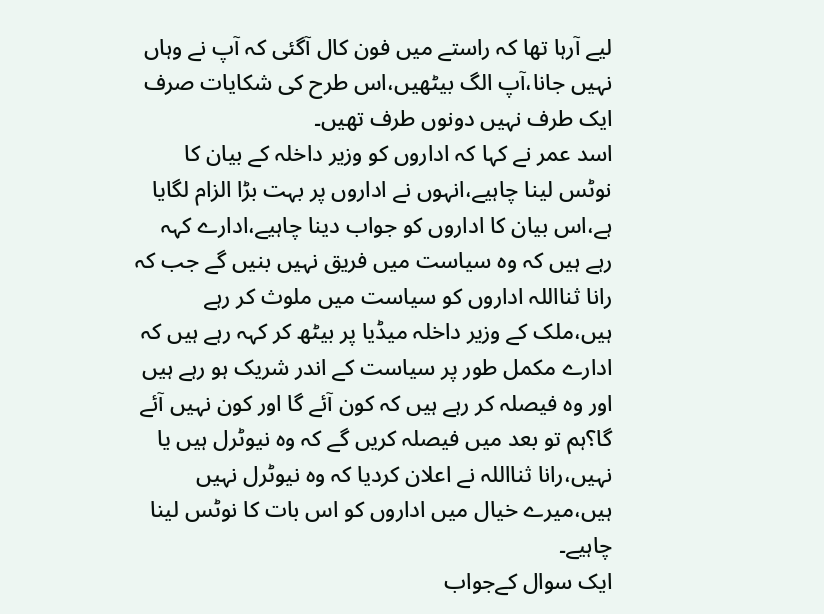لیے آرہا تھا کہ راستے میں فون کال آگئی کہ آپ نے وہاں نہیں جانا،آپ الگ بیٹھیں،اس طرح کی شکایات صرف ایک طرف نہیں دونوں طرف تھیں۔
اسد عمر نے کہا کہ اداروں کو وزیر داخلہ کے بیان کا نوٹس لینا چاہیے،انہوں نے اداروں پر بہت بڑا الزام لگایا ہے،اس بیان کا اداروں کو جواب دینا چاہیے،ادارے کہہ رہے ہیں کہ وہ سیاست میں فریق نہیں بنیں گے جب کہ رانا ثنااللہ اداروں کو سیاست میں ملوث کر رہے ہیں،ملک کے وزیر داخلہ میڈیا پر بیٹھ کر کہہ رہے ہیں کہ ادارے مکمل طور پر سیاست کے اندر شریک ہو رہے ہیں اور وہ فیصلہ کر رہے ہیں کہ کون آئے گا اور کون نہیں آئے گا؟ہم تو بعد میں فیصلہ کریں گے کہ وہ نیوٹرل ہیں یا نہیں،رانا ثنااللہ نے اعلان کردیا کہ وہ نیوٹرل نہیں ہیں،میرے خیال میں اداروں کو اس بات کا نوٹس لینا چاہیے۔
ایک سوال کےجواب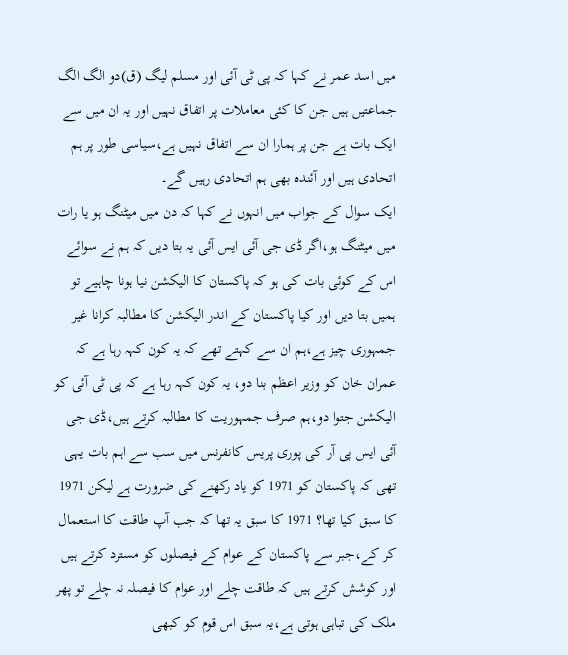میں اسد عمر نے کہا کہ پی ٹی آئی اور مسلم لیگ (ق)دو الگ الگ جماعتیں ہیں جن کا کئی معاملات پر اتفاق نہیں اور یہ ان میں سے ایک بات ہے جن پر ہمارا ان سے اتفاق نہیں ہے،سیاسی طور پر ہم اتحادی ہیں اور آئندہ بھی ہم اتحادی رہیں گے۔
ایک سوال کے جواب میں انہوں نے کہا کہ دن میں میٹنگ ہو یا رات میں میٹنگ ہو،اگر ڈی جی آئی ایس آئی یہ بتا دیں کہ ہم نے سوائے اس کے کوئی بات کی ہو کہ پاکستان کا الیکشن نیا ہونا چاہیے تو ہمیں بتا دیں اور کیا پاکستان کے اندر الیکشن کا مطالبہ کرانا غیر جمہوری چیز ہے،ہم ان سے کہتے تھے کہ یہ کون کہہ رہا ہے کہ عمران خان کو وزیر اعظم بنا دو، یہ کون کہہ رہا ہے کہ پی ٹی آئی کو الیکشن جتوا دو،ہم صرف جمہوریت کا مطالبہ کرتے ہیں،ڈی جی آئی ایس پی آر کی پوری پریس کانفرنس میں سب سے اہم بات یہی تھی کہ پاکستان کو 1971 کو یاد رکھنے کی ضرورت ہے لیکن 1971 کا سبق کیا تھا؟ 1971 کا سبق یہ تھا کہ جب آپ طاقت کا استعمال کر کے،جبر سے پاکستان کے عوام کے فیصلوں کو مسترد کرتے ہیں اور کوشش کرتے ہیں کہ طاقت چلے اور عوام کا فیصلہ نہ چلے تو پھر ملک کی تباہی ہوتی ہے،یہ سبق اس قوم کو کبھی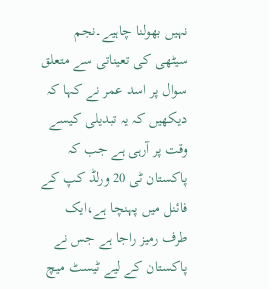نہیں بھولنا چاہیے۔نجم سیٹھی کی تعیناتی سے متعلق سوال پر اسد عمر نے کہا کہ دیکھیں کہ یہ تبدیلی کیسے وقت پر آرہی ہے جب کہ پاکستان ٹی 20 ورلڈ کپ کے فائنل میں پہنچا ہے،ایک طرف رمیز راجا ہے جس نے پاکستان کے لیے ٹیسٹ میچ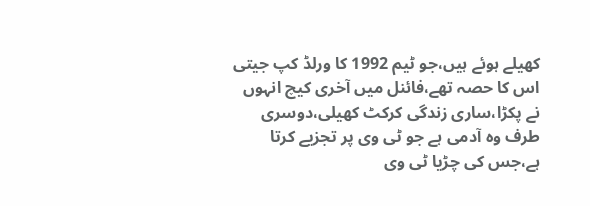کھیلے ہوئے ہیں،جو ٹیم 1992 کا ورلڈ کپ جیتی اس کا حصہ تھے،فائنل میں آخری کیچ انہوں نے پکڑا،ساری زندگی کرکٹ کھیلی،دوسری طرف وہ آدمی ہے جو ٹی وی پر تجزیے کرتا ہے،جس کی چڑیا ٹی وی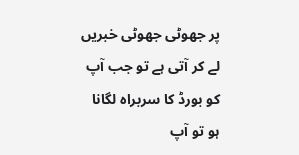پر جھوٹی جھوٹی خبریں لے کر آتی ہے تو جب آپ کو بورڈ کا سربراہ لگانا ہو تو آپ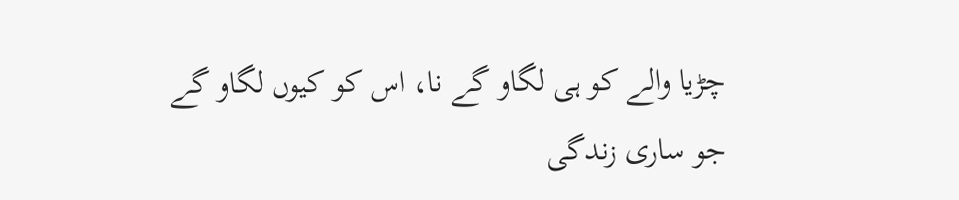چڑیا والے کو ہی لگاو گے نا، اس کو کیوں لگاو گے جو ساری زندگی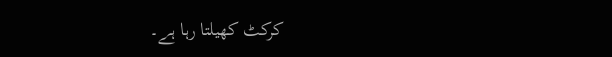کرکٹ کھیلتا رہا ہے۔